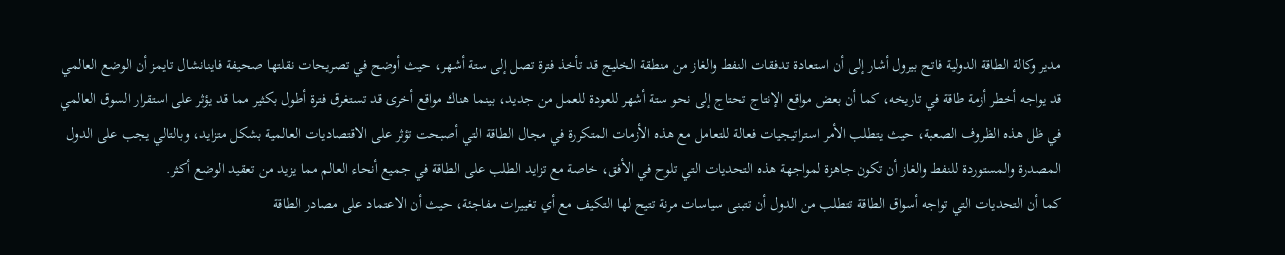مدير وكالة الطاقة الدولية فاتح بيرول أشار إلى أن استعادة تدفقات النفط والغاز من منطقة الخليج قد تأخذ فترة تصل إلى ستة أشهر، حيث أوضح في تصريحات نقلتها صحيفة فاينانشال تايمز أن الوضع العالمي قد يواجه أخطر أزمة طاقة في تاريخه، كما أن بعض مواقع الإنتاج تحتاج إلى نحو ستة أشهر للعودة للعمل من جديد، بينما هناك مواقع أخرى قد تستغرق فترة أطول بكثير مما قد يؤثر على استقرار السوق العالمي في ظل هذه الظروف الصعبة، حيث يتطلب الأمر استراتيجيات فعالة للتعامل مع هذه الأزمات المتكررة في مجال الطاقة التي أصبحت تؤثر على الاقتصاديات العالمية بشكل متزايد، وبالتالي يجب على الدول المصدرة والمستوردة للنفط والغاز أن تكون جاهزة لمواجهة هذه التحديات التي تلوح في الأفق، خاصة مع تزايد الطلب على الطاقة في جميع أنحاء العالم مما يزيد من تعقيد الوضع أكثر.
كما أن التحديات التي تواجه أسواق الطاقة تتطلب من الدول أن تتبنى سياسات مرنة تتيح لها التكيف مع أي تغييرات مفاجئة، حيث أن الاعتماد على مصادر الطاقة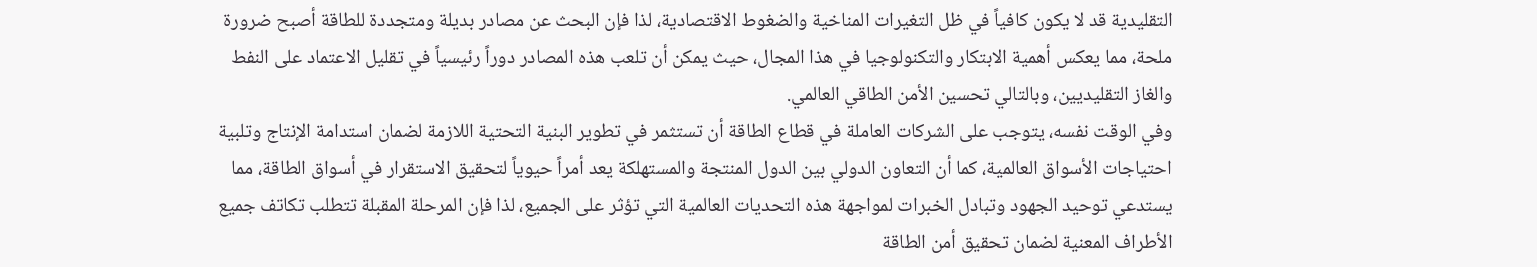التقليدية قد لا يكون كافياً في ظل التغيرات المناخية والضغوط الاقتصادية، لذا فإن البحث عن مصادر بديلة ومتجددة للطاقة أصبح ضرورة ملحة، مما يعكس أهمية الابتكار والتكنولوجيا في هذا المجال، حيث يمكن أن تلعب هذه المصادر دوراً رئيسياً في تقليل الاعتماد على النفط والغاز التقليديين، وبالتالي تحسين الأمن الطاقي العالمي.
وفي الوقت نفسه، يتوجب على الشركات العاملة في قطاع الطاقة أن تستثمر في تطوير البنية التحتية اللازمة لضمان استدامة الإنتاج وتلبية احتياجات الأسواق العالمية، كما أن التعاون الدولي بين الدول المنتجة والمستهلكة يعد أمراً حيوياً لتحقيق الاستقرار في أسواق الطاقة، مما يستدعي توحيد الجهود وتبادل الخبرات لمواجهة هذه التحديات العالمية التي تؤثر على الجميع، لذا فإن المرحلة المقبلة تتطلب تكاتف جميع الأطراف المعنية لضمان تحقيق أمن الطاقة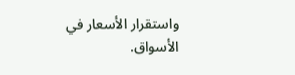واستقرار الأسعار في الأسواق.